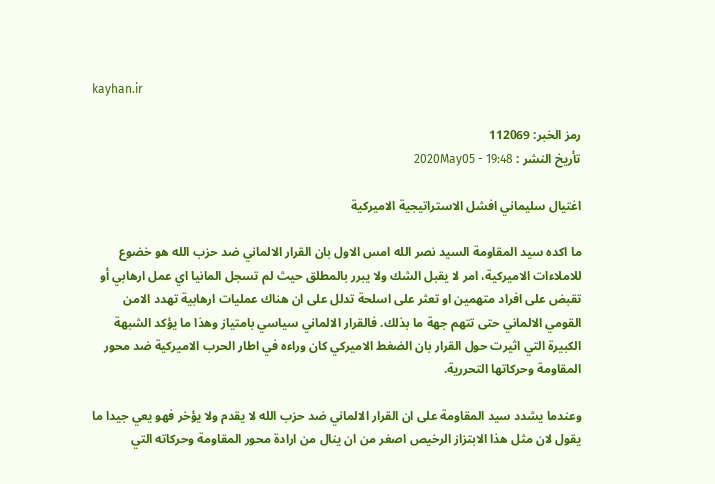kayhan.ir

رمز الخبر: 112069
تأريخ النشر : 2020May05 - 19:48

اغتيال سليماني افشل الاستراتيجية الاميركية

ما اكده سيد المقاومة السيد نصر الله امس الاول بان القرار الالماني ضد حزب الله هو خضوع للاملاءات الاميركية، امر لا يقبل الشك ولا يبرر بالمطلق حيث لم تسجل المانيا اي عمل ارهابي أو تقبض على افراد متهمين او تعثر على اسلحة تدلل على ان هناك عمليات ارهابية تهدد الامن القومي الالماني حتى تتهم جهة ما بذلك. فالقرار الالماني سياسي بامتياز وهذا ما يؤكد الشبهة الكبيرة التي اثيرت حول القرار بان الضغط الاميركي كان وراءه في اطار الحرب الاميركية ضد محور المقاومة وحركاتها التحررية.

وعندما يشدد سيد المقاومة على ان القرار الالماني ضد حزب الله لا يقدم ولا يؤخر فهو يعي جيدا ما يقول لان مثل هذا الابتزاز الرخيص اصغر من ان ينال من ارادة محور المقاومة وحركاته التي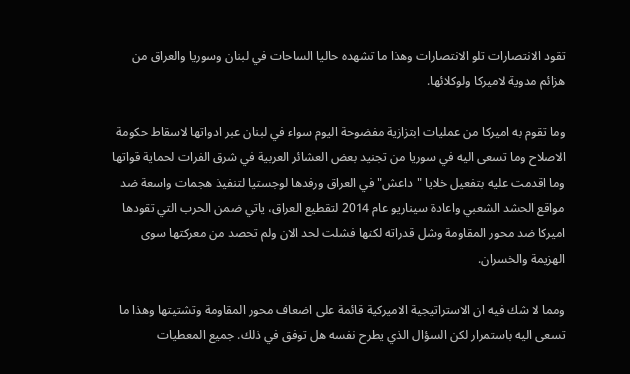تقود الانتصارات تلو الانتصارات وهذا ما تشهده حاليا الساحات في لبنان وسوريا والعراق من هزائم مدوية لاميركا ولوكلائها.

وما تقوم به اميركا من عمليات ابتزازية مفضوحة اليوم سواء في لبنان عبر ادواتها لاسقاط حكومة الاصلاح وما تسعى اليه في سوريا من تجنيد بعض العشائر العربية في شرق الفرات لحماية قواتها وما اقدمت عليه بتفعيل خلايا "داعش" في العراق ورفدها لوجستيا لتنفيذ هجمات واسعة ضد مواقع الحشد الشعبي واعادة سيناريو عام 2014 لتقطيع العراق، ياتي ضمن الحرب التي تقودها اميركا ضد محور المقاومة وشل قدراته لكنها فشلت لحد الان ولم تحصد من معركتها سوى الهزيمة والخسران.

ومما لا شك فيه ان الاستراتيجية الاميركية قائمة على اضعاف محور المقاومة وتشتيتها وهذا ما تسعى اليه باستمرار لكن السؤال الذي يطرح نفسه هل توفق في ذلك. جميع المعطيات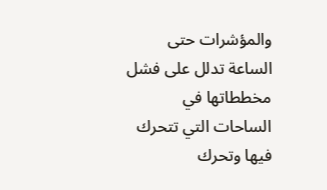والمؤشرات حتى الساعة تدلل على فشل مخططاتها في الساحات التي تتحرك فيها وتحرك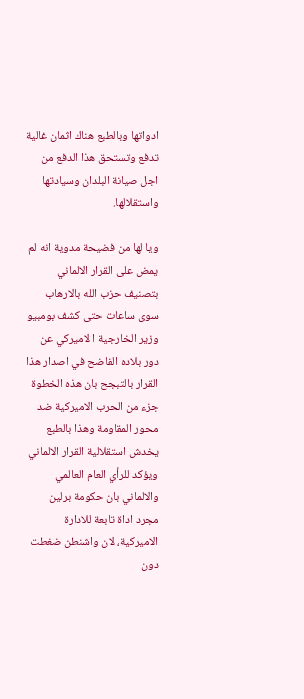ادواتها وبالطبع هناك اثمان غالية تدفع وتستحق هذا الدفع من اجل صيانة البلدان وسيادتها واستقلالها.

ويا لها من فضيحة مدوية انه لم يمض على القرار الالماني بتصنيف حزب الله بالارهاب سوى ساعات حتى كشف بومبيو وزير الخارجية ا لاميركي عن دور بلاده الفاضح في اصدار هذا القرار بالتبجح بان هذه الخطوة جزء من الحرب الاميركية ضد محور المقاومة وهذا بالطبع يخدش استقلالية القرار الالماني ويؤكد للرأي العام العالمي والالماني بان حكومة برلين مجرد اداة تابعة للادارة الاميركية، لان واشنطن ضغطت دون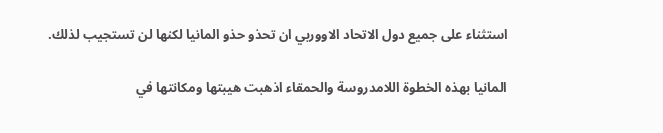استثناء على جميع دول الاتحاد الاووربي ان تحذو حذو المانيا لكنها لن تستجيب لذلك.

المانيا بهذه الخطوة اللامدروسة والحمقاء اذهبت هيبتها ومكانتها في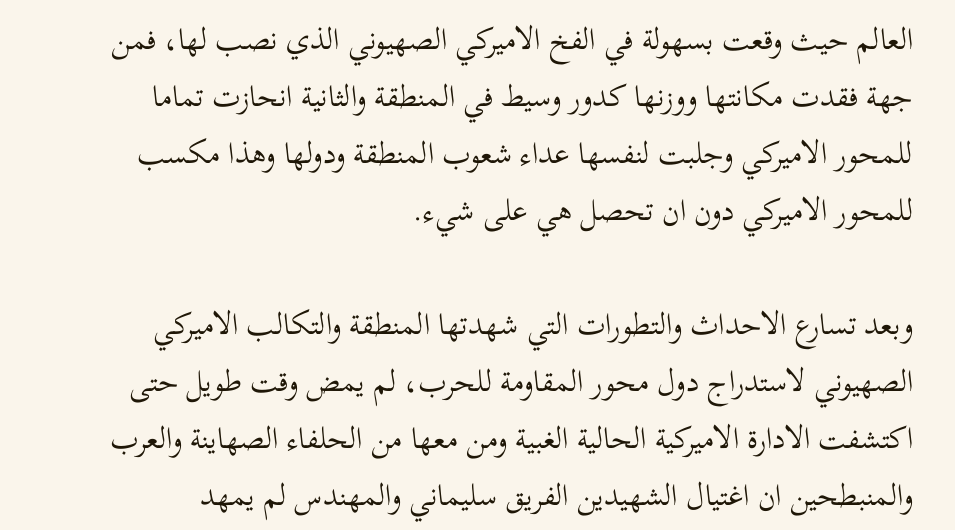العالم حيث وقعت بسهولة في الفخ الاميركي الصهيوني الذي نصب لها، فمن جهة فقدت مكانتها ووزنها كدور وسيط في المنطقة والثانية انحازت تماما للمحور الاميركي وجلبت لنفسها عداء شعوب المنطقة ودولها وهذا مكسب للمحور الاميركي دون ان تحصل هي على شيء.

وبعد تسارع الاحداث والتطورات التي شهدتها المنطقة والتكالب الاميركي الصهيوني لاستدراج دول محور المقاومة للحرب، لم يمض وقت طويل حتى اكتشفت الادارة الاميركية الحالية الغبية ومن معها من الحلفاء الصهاينة والعرب والمنبطحين ان اغتيال الشهيدين الفريق سليماني والمهندس لم يمهد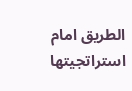الطريق امام استراتجيتها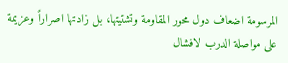المرسومة اضعاف دول محور المقاومة وتشتيتها، بل زادتها اصراراً وعزيمة على مواصلة الدرب لافشال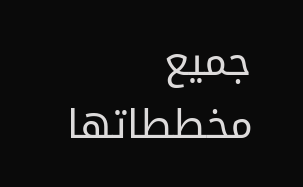جميع مخططاتها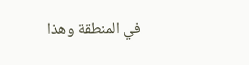في المنطقة وهذا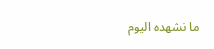ما نشهده اليوم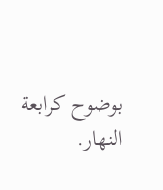بوضوح كرابعة النهار.